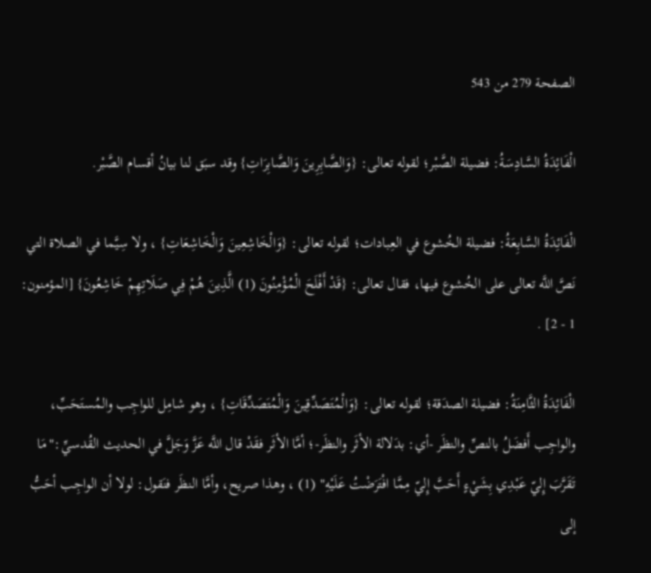الصفحة 279 من 543

الْفَائِدَةُ السَّادِسَةُ: فضيلة الصَّبْر؛ لقوله تعالى: {وَالصَّابِرِينَ وَالصَّابِرَاتِ} وقد سبَق لنا بيانُ أقسام الصَّبْر.

الْفَائِدَةُ السَّابِعَةُ: فضيلة الخُشوع في العِبادات؛ لقوله تعالى: {وَالْخَاشِعِينَ وَالْخَاشِعَاتِ} ، ولا سِيَّما في الصلاة التي نَصَّ اللَّه تعالى على الخُشوع فيها، فقال تعالى: {قَدْ أَفْلَحَ الْمُؤْمِنُونَ (1) الَّذِينَ هُمْ فِي صَلَاتِهِمْ خَاشِعُونَ} [المؤمنون: 1 - 2] .

الْفَائِدَةُ الثَّامِنَةُ: فضيلة الصدَقة؛ لقوله تعالى: {وَالْمُتَصَدِّقِينَ وَالْمُتَصَدِّقَاتِ} ، وهو شامِل للواجِب والمُستَحَبِّ، والواجِب أَفضَلُ بالنصِّ والنظَر -أي: بدَلالة الأثَر والنظَر-؛ أمَّا الأثَر فقَدْ قال اللَّه عَزَّ وَجَلَّ في الحديث القُدسيِّ:"مَا تَقَرَّبَ إِليّ عَبْدِي بِشَيْءٍ أَحَبَّ إِليّ مِمَّا افْتَرَضْتُ عَلَيْهِ" (1) ، وهذا صريح، وأمَّا النظَر فنَقول: لولا أن الواجِب أحَبُّ إلى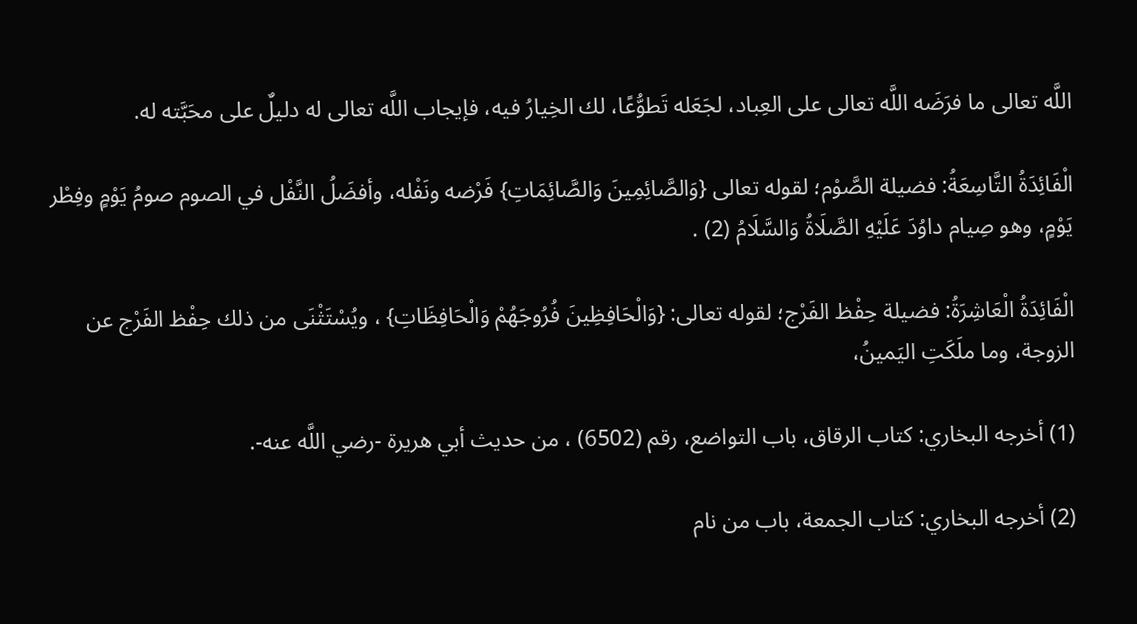اللَّه تعالى ما فرَضَه اللَّه تعالى على العِباد، لجَعَله تَطوُّعًا، لك الخِيارُ فيه، فإيجاب اللَّه تعالى له دليلٌ على محَبَّته له.

الْفَائِدَةُ التَّاسِعَةُ: فضيلة الصَّوْم؛ لقوله تعالى {وَالصَّائِمِينَ وَالصَّائِمَاتِ} فَرْضه ونَفْله، وأفضَلُ النَّفْل في الصوم صومُ يَوْمٍ وفِطْر يَوْمٍ، وهو صِيام داوُدَ عَلَيْهِ الصَّلَاةُ وَالسَّلَامُ (2) .

الْفَائِدَةُ الْعَاشِرَةُ: فضيلة حِفْظ الفَرْج؛ لقوله تعالى: {وَالْحَافِظِينَ فُرُوجَهُمْ وَالْحَافِظَاتِ} ، ويُسْتَثْنَى من ذلك حِفْظ الفَرْج عن الزوجة، وما ملَكَتِ اليَمينُ،

(1) أخرجه البخاري: كتاب الرقاق، باب التواضع، رقم (6502) ، من حديث أبي هريرة -رضي اللَّه عنه-.

(2) أخرجه البخاري: كتاب الجمعة، باب من نام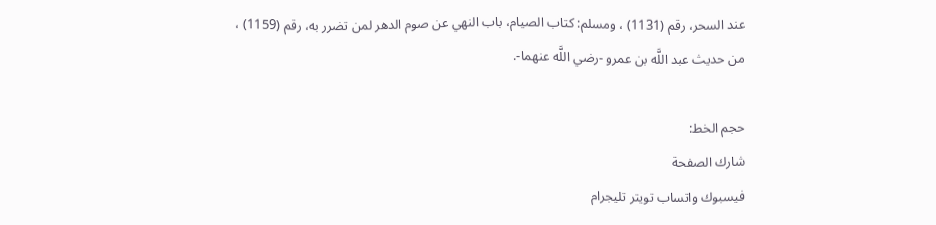عند السحر، رقم (1131) ، ومسلم: كتاب الصيام، باب النهي عن صوم الدهر لمن تضرر به، رقم (1159) ، من حديث عبد اللَّه بن عمرو -رضي اللَّه عنهما-.

حجم الخط:
شارك الصفحة
فيسبوك واتساب تويتر تليجرام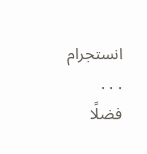انستجرام
. . .
فضلًا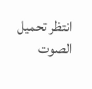انتظر تحميل الصوت